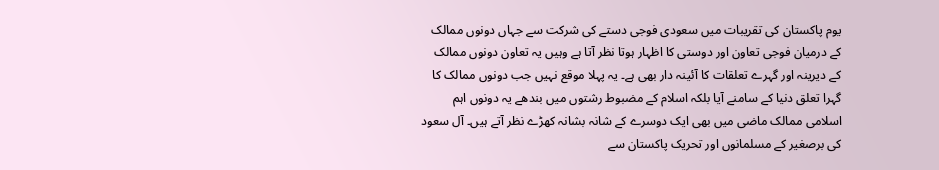یوم پاکستان کی تقریبات میں سعودی فوجی دستے کی شرکت سے جہاں دونوں ممالک کے درمیان فوجی تعاون اور دوستی کا اظہار ہوتا نظر آتا ہے وہیں یہ تعاون دونوں ممالک کے دیرینہ اور گہرے تعلقات کا آئینہ دار بھی ہے۔ یہ پہلا موقع نہیں جب دونوں ممالک کا گہرا تعلق دنیا کے سامنے آیا بلکہ اسلام کے مضبوط رشتوں میں بندھے یہ دونوں اہم اسلامی ممالک ماضی میں بھی ایک دوسرے کے شانہ بشانہ کھڑے نظر آتے ہیں۔ آل سعود کی برصغیر کے مسلمانوں اور تحریک پاکستان سے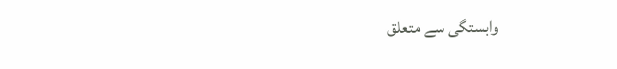وابستگی سے متعلق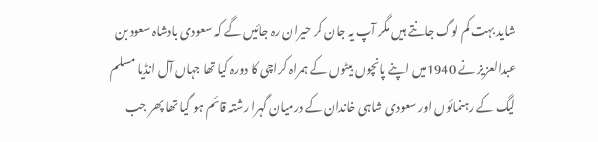شاید بہت کم لوگ جانتے ہیں مگر آپ یہ جان کر حیران رہ جائیں گے کہ سعودی بادشاہ سعود بن عبدالعزیز نے 1940میں اپنے پانچوں بیٹوں کے ہمراہ کراچی کا دورہ کیا تھا جہاں آل انڈیا مسلم لیگ کے رہنمائوں اور سعودی شاہی خاندان کے درمیان گہرا رشتہ قائم ہو گیا تھا پھر جب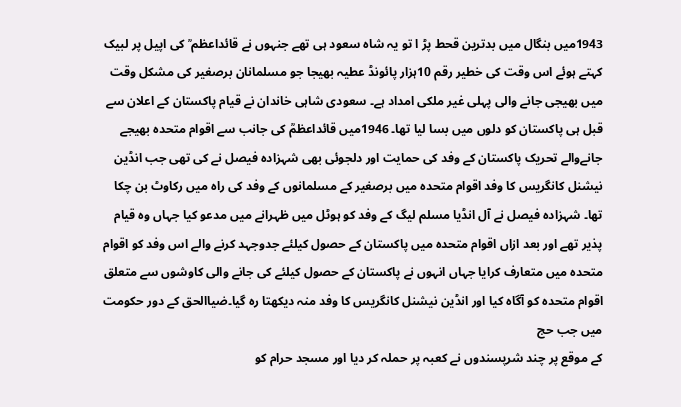1943میں بنگال میں بدترین قحط پڑ ا تو یہ شاہ سعود ہی تھے جنہوں نے قائداعظم ؒ کی اپیل پر لبیک کہتے ہوئے اس وقت کی خطیر رقم 10ہزار پائونڈ عطیہ بھیجا جو مسلمانان برصغیر کی مشکل وقت میں بھیجی جانے والی پہلی غیر ملکی امداد ہے۔ سعودی شاہی خاندان نے قیام پاکستان کے اعلان سے قبل ہی پاکستان کو دلوں میں بسا لیا تھا۔ 1946میں قائداعظمؒ کی جانب سے اقوام متحدہ بھیجے جانےوالے تحریک پاکستان کے وفد کی حمایت اور دلجوئی بھی شہزادہ فیصل نے کی تھی جب انڈین نیشنل کانگریس کا وفد اقوام متحدہ میں برصغیر کے مسلمانوں کے وفد کی راہ میں رکاوٹ بن چکا تھا۔ شہزادہ فیصل نے آل انڈیا مسلم لیگ کے وفد کو ہوٹل میں ظہرانے میں مدعو کیا جہاں وہ قیام پذیر تھے اور بعد ازاں اقوام متحدہ میں پاکستان کے حصول کیلئے جدوجہد کرنے والے اس وفد کو اقوام متحدہ میں متعارف کرایا جہاں انہوں نے پاکستان کے حصول کیلئے کی جانے والی کاوشوں سے متعلق اقوام متحدہ کو آگاہ کیا اور انڈین نیشنل کانگریس کا وفد منہ دیکھتا رہ گیا۔ضیاالحق کے دور حکومت میں جب حج
کے موقع پر چند شرپسندوں نے کعبہ پر حملہ کر دیا اور مسجد حرام کو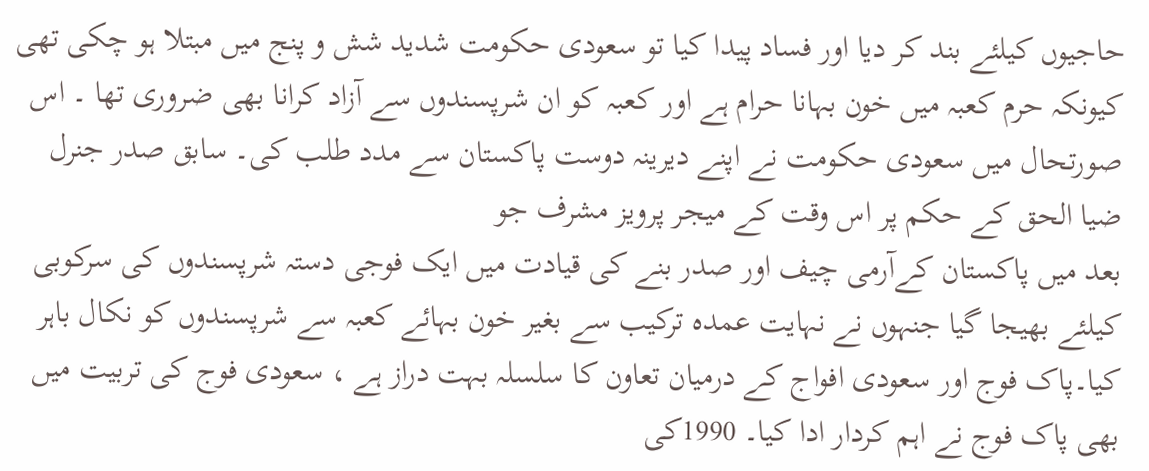حاجیوں کیلئے بند کر دیا اور فساد پیدا کیا تو سعودی حکومت شدید شش و پنج میں مبتلا ہو چکی تھی کیونکہ حرم کعبہ میں خون بہانا حرام ہے اور کعبہ کو ان شرپسندوں سے آزاد کرانا بھی ضروری تھا ۔ اس صورتحال میں سعودی حکومت نے اپنے دیرینہ دوست پاکستان سے مدد طلب کی۔ سابق صدر جنرل ضیا الحق کے حکم پر اس وقت کے میجر پرویز مشرف جو
بعد میں پاکستان کےآرمی چیف اور صدر بنے کی قیادت میں ایک فوجی دستہ شرپسندوں کی سرکوبی کیلئے بھیجا گیا جنہوں نے نہایت عمدہ ترکیب سے بغیر خون بہائے کعبہ سے شرپسندوں کو نکال باہر کیا۔پاک فوج اور سعودی افواج کے درمیان تعاون کا سلسلہ بہت دراز ہے ، سعودی فوج کی تربیت میں بھی پاک فوج نے اہم کردار ادا کیا۔ 1990کی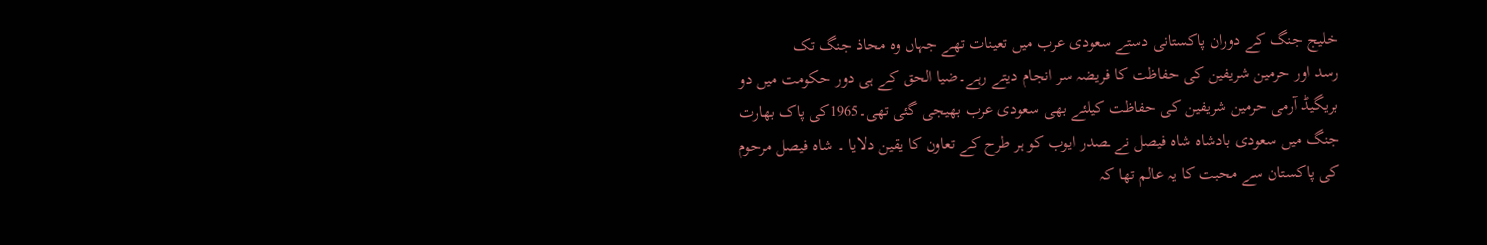خلیج جنگ کے دوران پاکستانی دستے سعودی عرب میں تعینات تھے جہاں وہ محاذ جنگ تک
رسد اور حرمین شریفین کی حفاظت کا فریضہ سر انجام دیتے رہے۔ضیا الحق کے ہی دور حکومت میں دو بریگیڈ آرمی حرمین شریفین کی حفاظت کیلئے بھی سعودی عرب بھیجی گئی تھی۔1965کی پاک بھارت جنگ میں سعودی بادشاہ شاہ فیصل نے ـصدر ایوب کو ہر طرح کے تعاون کا یقین دلایا ۔ شاہ فیصل مرحوم کی پاکستان سے محبت کا یہ عالم تھا کہ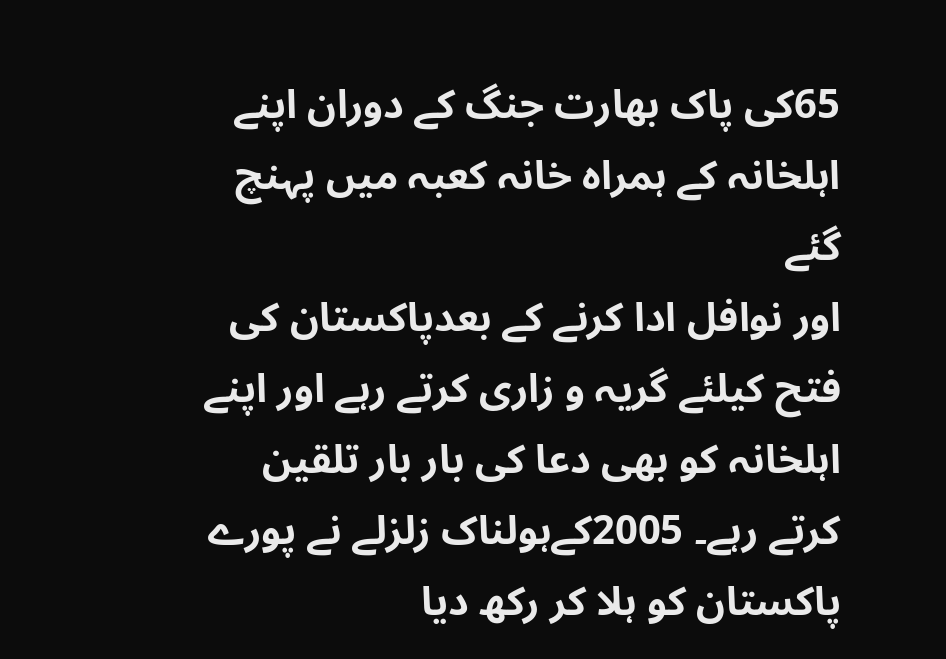65کی پاک بھارت جنگ کے دوران اپنے اہلخانہ کے ہمراہ خانہ کعبہ میں پہنچ گئے
اور نوافل ادا کرنے کے بعدپاکستان کی فتح کیلئے گریہ و زاری کرتے رہے اور اپنے اہلخانہ کو بھی دعا کی بار بار تلقین کرتے رہے۔ 2005کےہولناک زلزلے نے پورے پاکستان کو ہلا کر رکھ دیا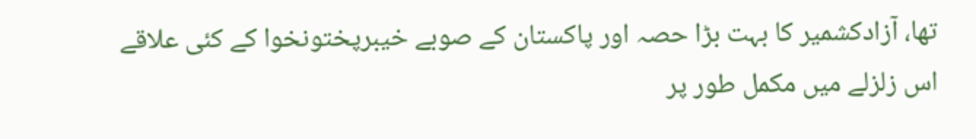تھا، آزادکشمیر کا بہت بڑا حصہ اور پاکستان کے صوبے خیبرپختونخوا کے کئی علاقے اس زلزلے میں مکمل طور پر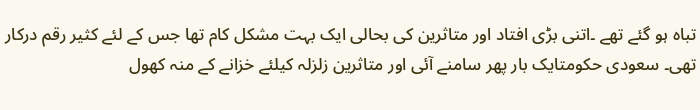تباہ ہو گئے تھے ۔اتنی بڑی افتاد اور متاثرین کی بحالی ایک بہت مشکل کام تھا جس کے لئے کثیر رقم درکار تھی۔ سعودی حکومتایک بار پھر سامنے آئی اور متاثرین زلزلہ کیلئے خزانے کے منہ کھول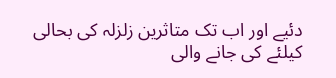دئیے اور اب تک متاثرین زلزلہ کی بحالی کیلئے کی جانے والی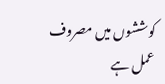کوششوں میں مصروف عمل ہے